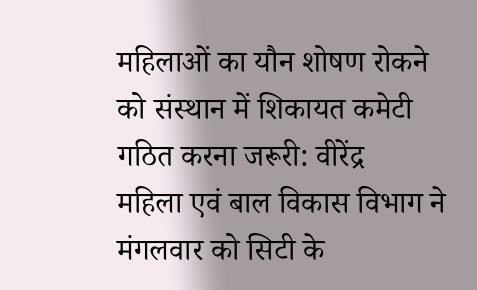महिलाओं का यौन शोषण रोकने को संस्थान में शिकायत कमेटी गठित करना जरूरी: वीरेंद्र
महिला एवं बाल विकास विभाग ने मंगलवार को सिटी के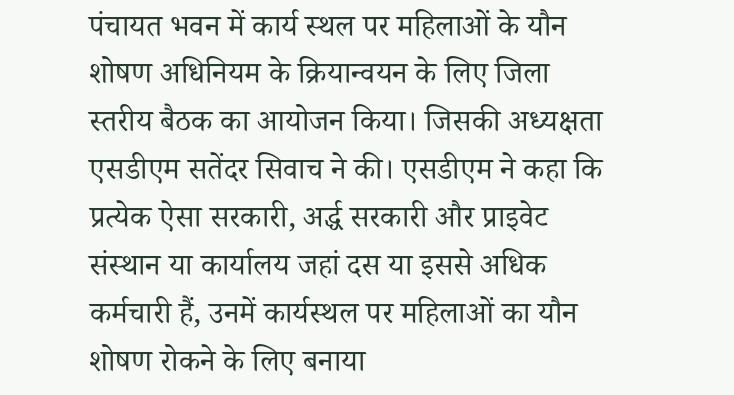पंचायत भवन में कार्य स्थल पर महिलाओं के यौन शोषण अधिनियम के क्रियान्वयन के लिए जिला स्तरीय बैठक का आयोजन किया। जिसकी अध्यक्षता एसडीएम सतेंदर सिवाच ने की। एसडीएम ने कहा कि प्रत्येक ऐसा सरकारी, अर्द्ध सरकारी और प्राइवेट संस्थान या कार्यालय जहां दस या इससे अधिक कर्मचारी हैं, उनमें कार्यस्थल पर महिलाओं का यौन शोषण रोकने के लिए बनाया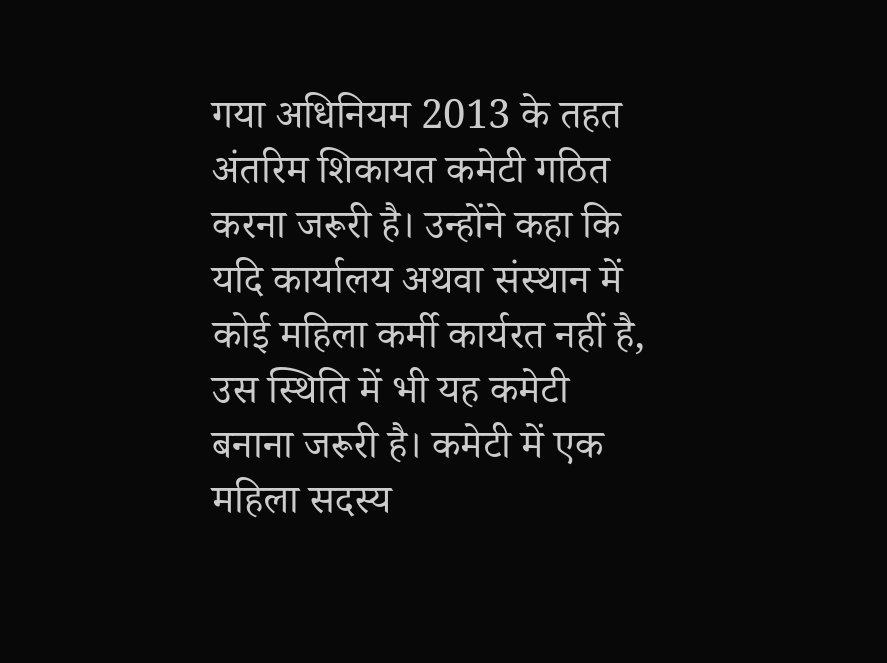गया अधिनियम 2013 के तहत अंतरिम शिकायत कमेटी गठित करना जरूरी है। उन्होंने कहा कि यदि कार्यालय अथवा संस्थान में कोई महिला कर्मी कार्यरत नहीं है, उस स्थिति में भी यह कमेटी बनाना जरूरी है। कमेटी में एक महिला सदस्य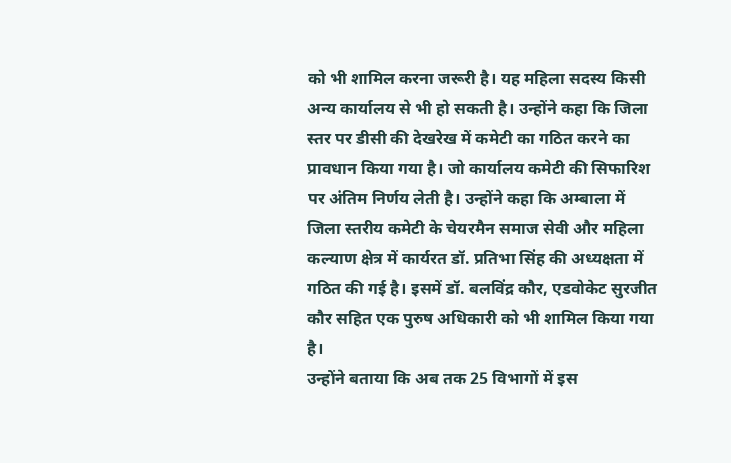को भी शामिल करना जरूरी है। यह महिला सदस्य किसी अन्य कार्यालय से भी हो सकती है। उन्होंने कहा कि जिला स्तर पर डीसी की देखरेख में कमेटी का गठित करने का प्रावधान किया गया है। जो कार्यालय कमेटी की सिफारिश पर अंतिम निर्णय लेती है। उन्होंने कहा कि अम्बाला में जिला स्तरीय कमेटी के चेयरमैन समाज सेवी और महिला कल्याण क्षेत्र में कार्यरत डॉ. प्रतिभा सिंह की अध्यक्षता में गठित की गई है। इसमें डॉ. बलविंद्र कौर, एडवोकेट सुरजीत कौर सहित एक पुरुष अधिकारी को भी शामिल किया गया है।
उन्होंने बताया कि अब तक 25 विभागों में इस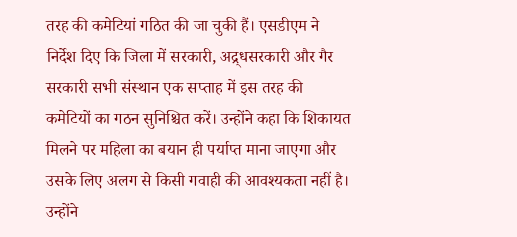तरह की कमेटियां गठित की जा चुकी हैं। एसडीएम ने निर्देश दिए कि जिला में सरकारी, अद्र्धसरकारी और गैर सरकारी सभी संस्थान एक सप्ताह में इस तरह की कमेटियों का गठन सुनिश्चित करें। उन्होंने कहा कि शिकायत मिलने पर महिला का बयान ही पर्याप्त माना जाएगा और उसके लिए अलग से किसी गवाही की आवश्यकता नहीं है। उन्होंने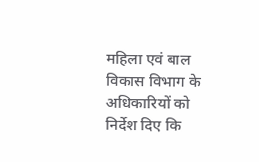महिला एवं बाल विकास विभाग के अधिकारियों को निर्देश दिए कि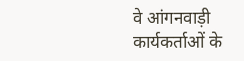वे आंगनवाड़ी कार्यकर्ताओं के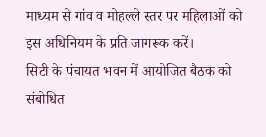माध्यम से गांव व मोहल्ले स्तर पर महिलाओं को इस अधिनियम के प्रति जागरूक करें।
सिटी के पंचायत भवन में आयोजित बैठक को संबोधित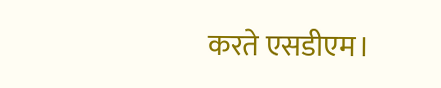करते एसडीएम।